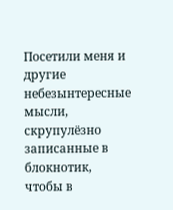Посетили меня и другие небезынтересные мысли, скрупулёзно записанные в блокнотик, чтобы в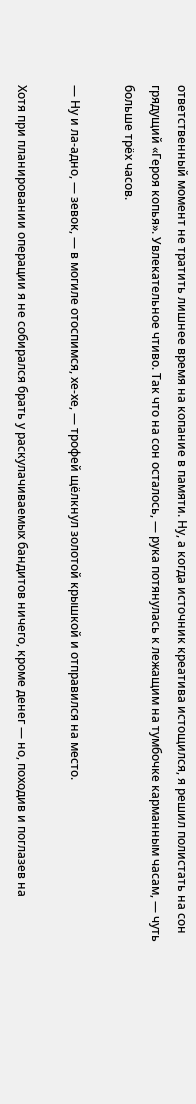ответственный момент не тратить лишнее время на копание в памяти. Ну, а когда источник креатива истощился, я решил полистать на сон грядущий «Героя копья». Увлекательное чтиво. Так что на сон осталось, — рука потянулась к лежащим на тумбочке карманным часам, — чуть больше трёх часов.

— Ну и ла-адно, — зевок, — в могиле отоспимся, хе-хе, — трофей щёлкнул золотой крышкой и отправился на место.

Хотя при планировании операции я не собирался брать у раскулачиваемых бандитов ничего, кроме денег — но, походив и поглазев на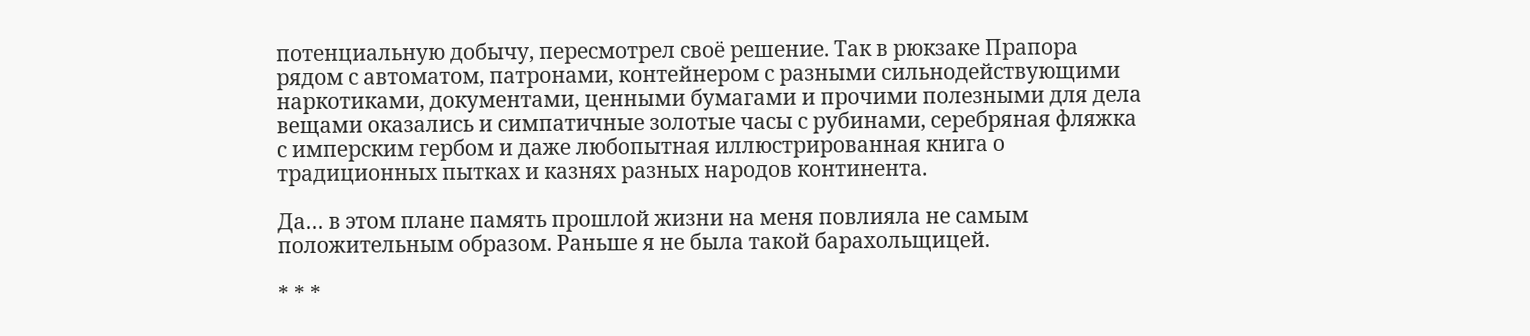потенциальную добычу, пересмотрел своё решение. Так в рюкзаке Прапора рядом с автоматом, патронами, контейнером с разными сильнодействующими наркотиками, документами, ценными бумагами и прочими полезными для дела вещами оказались и симпатичные золотые часы с рубинами, серебряная фляжка с имперским гербом и даже любопытная иллюстрированная книга о традиционных пытках и казнях разных народов континента.

Да… в этом плане память прошлой жизни на меня повлияла не самым положительным образом. Раньше я не была такой барахольщицей.

* * *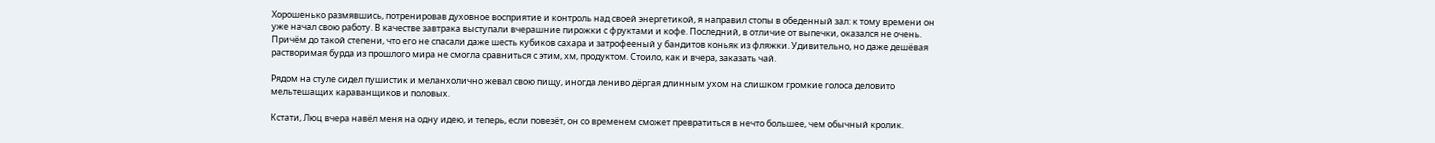Хорошенько размявшись, потренировав духовное восприятие и контроль над своей энергетикой, я направил стопы в обеденный зал: к тому времени он уже начал свою работу. В качестве завтрака выступали вчерашние пирожки с фруктами и кофе. Последний, в отличие от выпечки, оказался не очень. Причём до такой степени, что его не спасали даже шесть кубиков сахара и затрофееный у бандитов коньяк из фляжки. Удивительно, но даже дешёвая растворимая бурда из прошлого мира не смогла сравниться с этим, хм, продуктом. Стоило, как и вчера, заказать чай.

Рядом на стуле сидел пушистик и меланхолично жевал свою пищу, иногда лениво дёргая длинным ухом на слишком громкие голоса деловито мельтешащих караванщиков и половых.

Кстати, Люц вчера навёл меня на одну идею, и теперь, если повезёт, он со временем сможет превратиться в нечто большее, чем обычный кролик.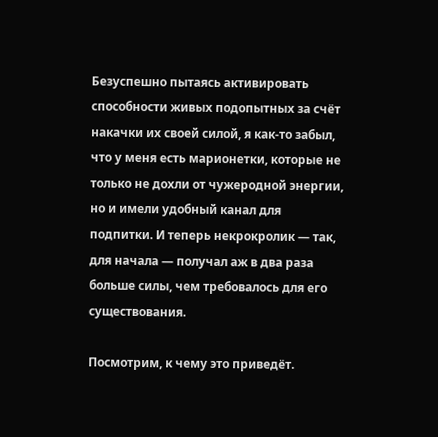Безуспешно пытаясь активировать способности живых подопытных за счёт накачки их своей силой, я как-то забыл, что у меня есть марионетки, которые не только не дохли от чужеродной энергии, но и имели удобный канал для подпитки. И теперь некрокролик — так, для начала — получал аж в два раза больше силы, чем требовалось для его существования.

Посмотрим, к чему это приведёт.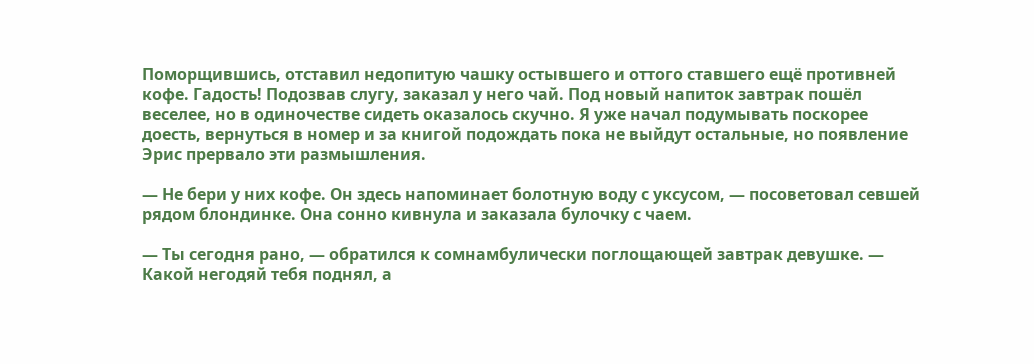Поморщившись, отставил недопитую чашку остывшего и оттого ставшего ещё противней кофе. Гадость! Подозвав слугу, заказал у него чай. Под новый напиток завтрак пошёл веселее, но в одиночестве сидеть оказалось скучно. Я уже начал подумывать поскорее доесть, вернуться в номер и за книгой подождать пока не выйдут остальные, но появление Эрис прервало эти размышления.

— Не бери у них кофе. Он здесь напоминает болотную воду с уксусом, — посоветовал севшей рядом блондинке. Она сонно кивнула и заказала булочку с чаем.

— Ты сегодня рано, — обратился к сомнамбулически поглощающей завтрак девушке. — Какой негодяй тебя поднял, а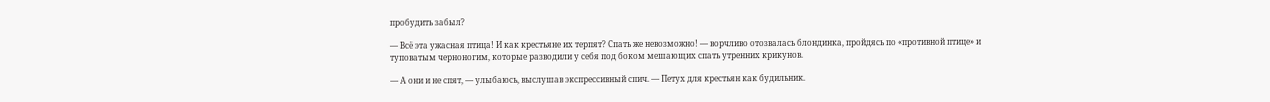пробудить забыл?

— Всё эта ужасная птица! И как крестьяне их терпят? Спать же невозможно! — ворчливо отозвалась блондинка, пройдясь по «противной птице» и туповатым черноногим, которые разводили у себя под боком мешающих спать утренних крикунов.

— А они и не спят, — улыбаюсь, выслушав экспрессивный спич. — Петух для крестьян как будильник.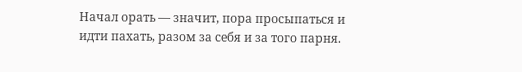Начал орать — значит, пора просыпаться и идти пахать, разом за себя и за того парня.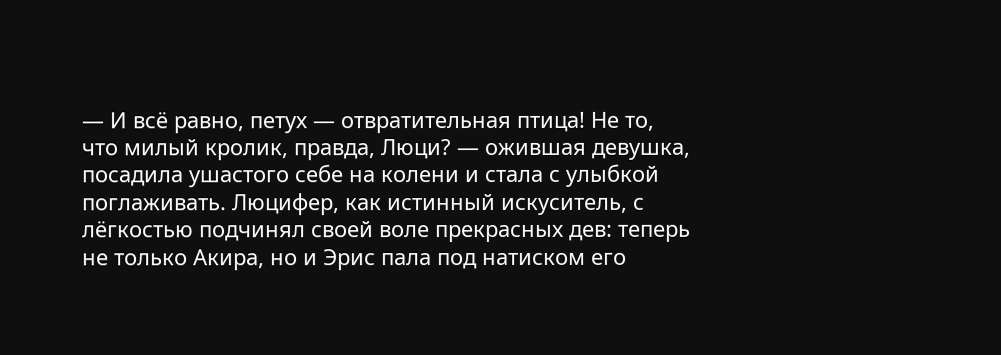— И всё равно, петух — отвратительная птица! Не то, что милый кролик, правда, Люци? — ожившая девушка, посадила ушастого себе на колени и стала с улыбкой поглаживать. Люцифер, как истинный искуситель, с лёгкостью подчинял своей воле прекрасных дев: теперь не только Акира, но и Эрис пала под натиском его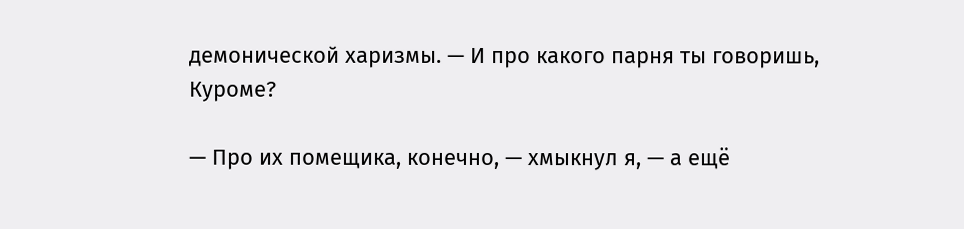демонической харизмы. — И про какого парня ты говоришь, Куроме?

— Про их помещика, конечно, — хмыкнул я, — а ещё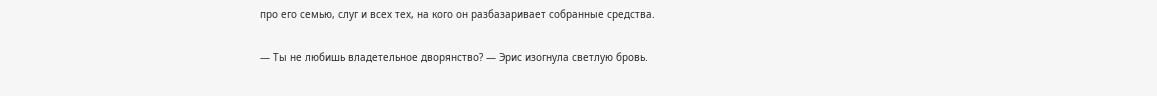про его семью, слуг и всех тех, на кого он разбазаривает собранные средства.

— Ты не любишь владетельное дворянство? — Эрис изогнула светлую бровь.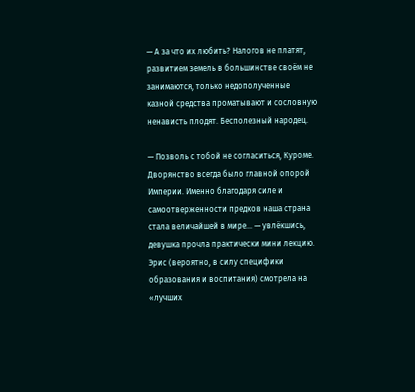— А за что их любить? Налогов не платят, развитием земель в большинстве своём не занимаются, только недополученные казной средства проматывают и сословную ненависть плодят. Бесполезный народец.

— Позволь с тобой не согласиться, Куроме. Дворянство всегда было главной опорой Империи. Именно благодаря силе и самоотверженности предков наша страна стала величайшей в мире… — увлёкшись, девушка прочла практически мини лекцию. Эрис (вероятно, в силу специфики образования и воспитания) смотрела на «лучших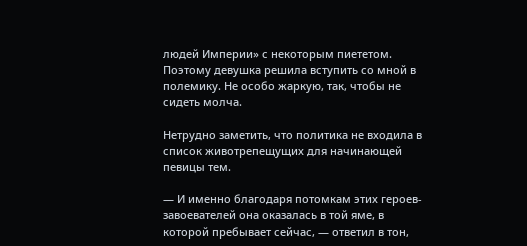людей Империи» с некоторым пиететом. Поэтому девушка решила вступить со мной в полемику. Не особо жаркую, так, чтобы не сидеть молча.

Нетрудно заметить, что политика не входила в список животрепещущих для начинающей певицы тем.

— И именно благодаря потомкам этих героев-завоевателей она оказалась в той яме, в которой пребывает сейчас, — ответил в тон,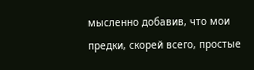мысленно добавив, что мои предки, скорей всего, простые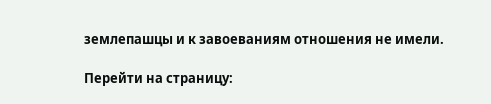землепашцы и к завоеваниям отношения не имели.

Перейти на страницу: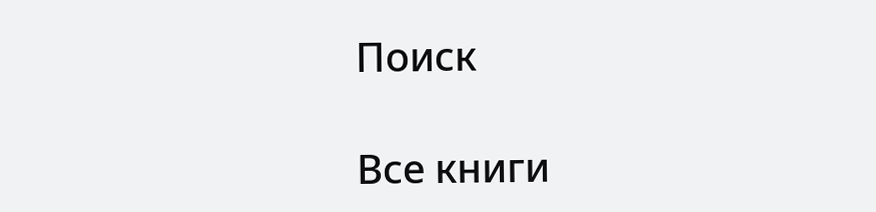Поиск

Все книги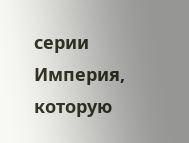серии Империя, которую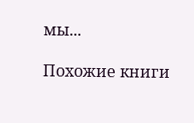мы...

Похожие книги